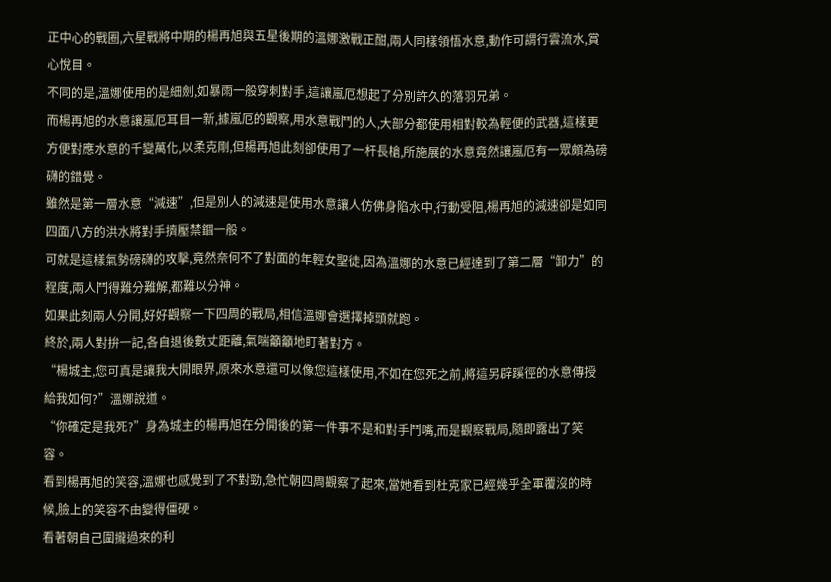正中心的戰圈,六星戰將中期的楊再旭與五星後期的溫娜激戰正酣,兩人同樣領悟水意,動作可謂行雲流水,賞心悅目。
不同的是,溫娜使用的是細劍,如暴雨一般穿刺對手,這讓嵐厄想起了分別許久的落羽兄弟。
而楊再旭的水意讓嵐厄耳目一新,據嵐厄的觀察,用水意戰鬥的人,大部分都使用相對較為輕便的武器,這樣更方便對應水意的千變萬化,以柔克剛,但楊再旭此刻卻使用了一杆長槍,所施展的水意竟然讓嵐厄有一眾頗為磅礴的錯覺。
雖然是第一層水意“減速”,但是別人的減速是使用水意讓人仿佛身陷水中,行動受阻,楊再旭的減速卻是如同四面八方的洪水將對手擠壓禁錮一般。
可就是這樣氣勢磅礴的攻擊,竟然奈何不了對面的年輕女聖徒,因為溫娜的水意已經達到了第二層“卸力”的程度,兩人鬥得難分難解,都難以分神。
如果此刻兩人分開,好好觀察一下四周的戰局,相信溫娜會選擇掉頭就跑。
終於,兩人對拚一記,各自退後數丈距離,氣喘籲籲地盯著對方。
“楊城主,您可真是讓我大開眼界,原來水意還可以像您這樣使用,不如在您死之前,將這另辟蹊徑的水意傳授給我如何?”溫娜說道。
“你確定是我死?”身為城主的楊再旭在分開後的第一件事不是和對手鬥嘴,而是觀察戰局,隨即露出了笑容。
看到楊再旭的笑容,溫娜也感覺到了不對勁,急忙朝四周觀察了起來,當她看到杜克家已經幾乎全軍覆沒的時候,臉上的笑容不由變得僵硬。
看著朝自己圍攏過來的利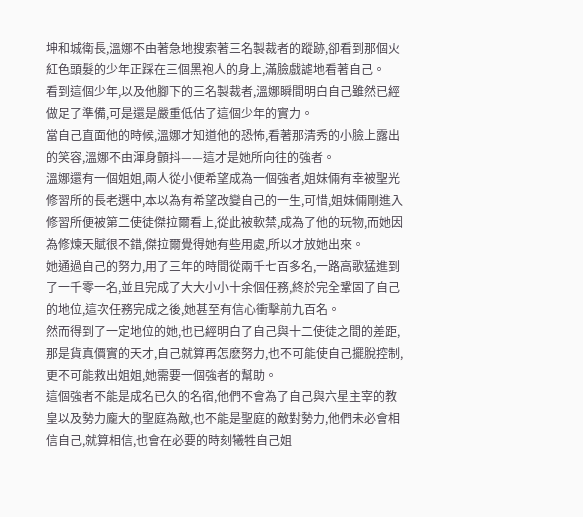坤和城衛長,溫娜不由著急地搜索著三名製裁者的蹤跡,卻看到那個火紅色頭髮的少年正踩在三個黑袍人的身上,滿臉戲謔地看著自己。
看到這個少年,以及他腳下的三名製裁者,溫娜瞬間明白自己雖然已經做足了準備,可是還是嚴重低估了這個少年的實力。
當自己直面他的時候,溫娜才知道他的恐怖,看著那清秀的小臉上露出的笑容,溫娜不由渾身顫抖——這才是她所向往的強者。
溫娜還有一個姐姐,兩人從小便希望成為一個強者,姐妹倆有幸被聖光修習所的長老選中,本以為有希望改變自己的一生,可惜,姐妹倆剛進入修習所便被第二使徒傑拉爾看上,從此被軟禁,成為了他的玩物,而她因為修煉天賦很不錯,傑拉爾覺得她有些用處,所以才放她出來。
她通過自己的努力,用了三年的時間從兩千七百多名,一路高歌猛進到了一千零一名,並且完成了大大小小十余個任務,終於完全鞏固了自己的地位,這次任務完成之後,她甚至有信心衝擊前九百名。
然而得到了一定地位的她,也已經明白了自己與十二使徒之間的差距,那是貨真價實的天才,自己就算再怎麽努力,也不可能使自己擺脫控制,更不可能救出姐姐,她需要一個強者的幫助。
這個強者不能是成名已久的名宿,他們不會為了自己與六星主宰的教皇以及勢力龐大的聖庭為敵,也不能是聖庭的敵對勢力,他們未必會相信自己,就算相信,也會在必要的時刻犧牲自己姐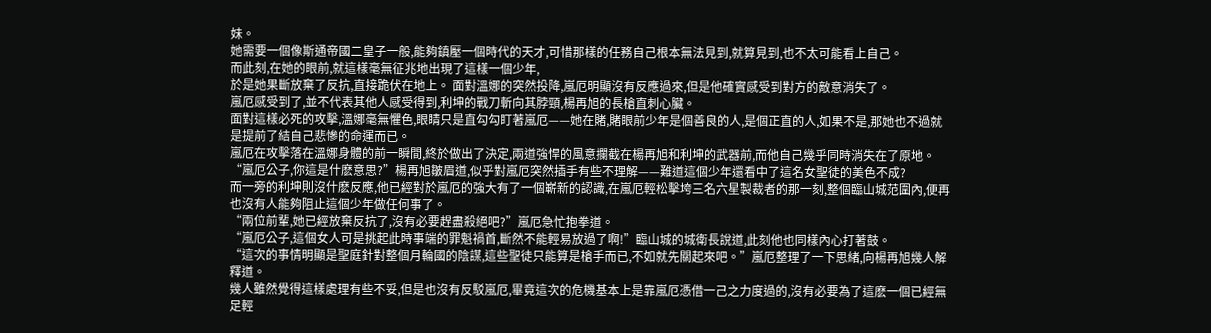妹。
她需要一個像斯通帝國二皇子一般,能夠鎮壓一個時代的天才,可惜那樣的任務自己根本無法見到,就算見到,也不太可能看上自己。
而此刻,在她的眼前,就這樣毫無征兆地出現了這樣一個少年,
於是她果斷放棄了反抗,直接跪伏在地上。 面對溫娜的突然投降,嵐厄明顯沒有反應過來,但是他確實感受到對方的敵意消失了。
嵐厄感受到了,並不代表其他人感受得到,利坤的戰刀斬向其脖頸,楊再旭的長槍直刺心臟。
面對這樣必死的攻擊,溫娜毫無懼色,眼睛只是直勾勾盯著嵐厄——她在賭,賭眼前少年是個善良的人,是個正直的人,如果不是,那她也不過就是提前了結自己悲慘的命運而已。
嵐厄在攻擊落在溫娜身體的前一瞬間,終於做出了決定,兩道強悍的風意攔截在楊再旭和利坤的武器前,而他自己幾乎同時消失在了原地。
“嵐厄公子,你這是什麽意思?”楊再旭皺眉道,似乎對嵐厄突然插手有些不理解——難道這個少年還看中了這名女聖徒的美色不成?
而一旁的利坤則沒什麽反應,他已經對於嵐厄的強大有了一個嶄新的認識,在嵐厄輕松擊垮三名六星製裁者的那一刻,整個臨山城范圍內,便再也沒有人能夠阻止這個少年做任何事了。
“兩位前輩,她已經放棄反抗了,沒有必要趕盡殺絕吧?”嵐厄急忙抱拳道。
“嵐厄公子,這個女人可是挑起此時事端的罪魁禍首,斷然不能輕易放過了啊!”臨山城的城衛長說道,此刻他也同樣內心打著鼓。
“這次的事情明顯是聖庭針對整個月輪國的陰謀,這些聖徒只能算是槍手而已,不如就先關起來吧。”嵐厄整理了一下思緒,向楊再旭幾人解釋道。
幾人雖然覺得這樣處理有些不妥,但是也沒有反駁嵐厄,畢竟這次的危機基本上是靠嵐厄憑借一己之力度過的,沒有必要為了這麽一個已經無足輕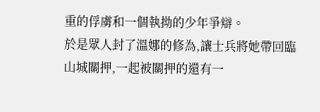重的俘虜和一個執拗的少年爭辯。
於是眾人封了溫娜的修為,讓士兵將她帶回臨山城關押,一起被關押的還有一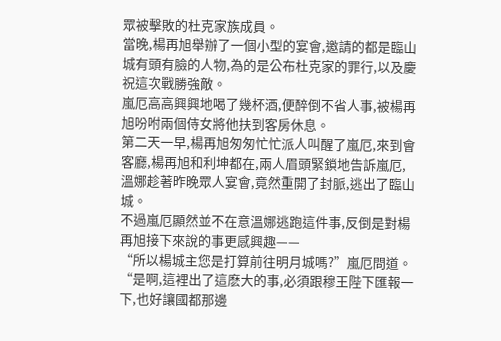眾被擊敗的杜克家族成員。
當晚,楊再旭舉辦了一個小型的宴會,邀請的都是臨山城有頭有臉的人物,為的是公布杜克家的罪行,以及慶祝這次戰勝強敵。
嵐厄高高興興地喝了幾杯酒,便醉倒不省人事,被楊再旭吩咐兩個侍女將他扶到客房休息。
第二天一早,楊再旭匆匆忙忙派人叫醒了嵐厄,來到會客廳,楊再旭和利坤都在,兩人眉頭緊鎖地告訴嵐厄,溫娜趁著昨晚眾人宴會,竟然重開了封脈,逃出了臨山城。
不過嵐厄顯然並不在意溫娜逃跑這件事,反倒是對楊再旭接下來說的事更感興趣——
“所以楊城主您是打算前往明月城嗎?”嵐厄問道。
“是啊,這裡出了這麽大的事,必須跟穆王陛下匯報一下,也好讓國都那邊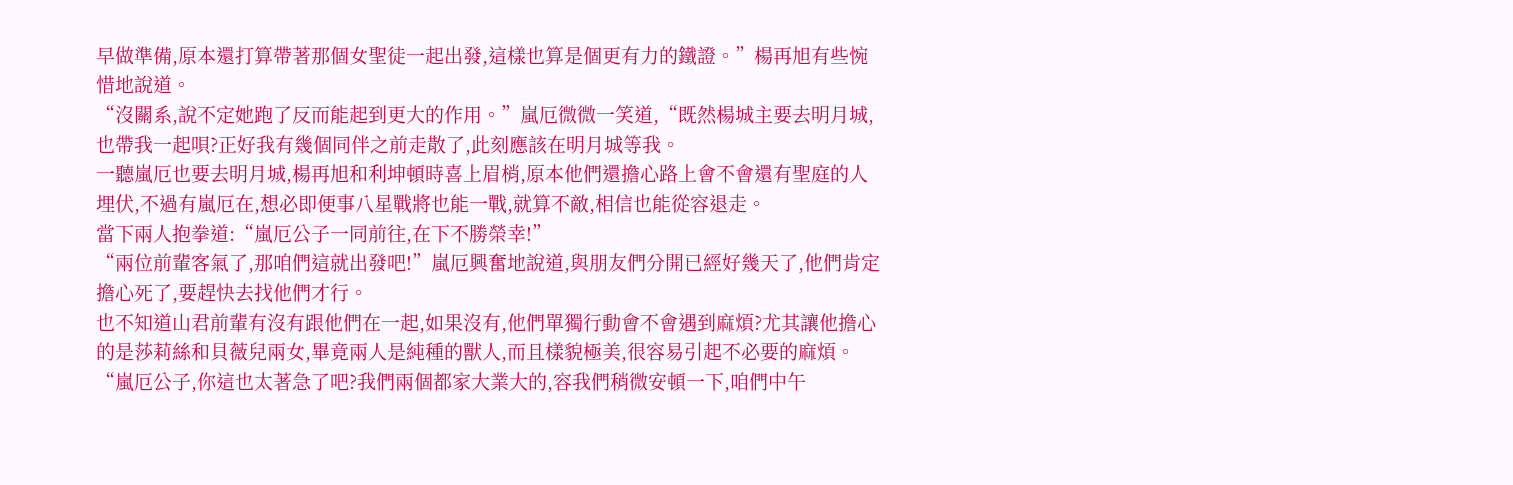早做準備,原本還打算帶著那個女聖徒一起出發,這樣也算是個更有力的鐵證。”楊再旭有些惋惜地說道。
“沒關系,說不定她跑了反而能起到更大的作用。”嵐厄微微一笑道,“既然楊城主要去明月城,也帶我一起唄?正好我有幾個同伴之前走散了,此刻應該在明月城等我。
一聽嵐厄也要去明月城,楊再旭和利坤頓時喜上眉梢,原本他們還擔心路上會不會還有聖庭的人埋伏,不過有嵐厄在,想必即便事八星戰將也能一戰,就算不敵,相信也能從容退走。
當下兩人抱拳道:“嵐厄公子一同前往,在下不勝榮幸!”
“兩位前輩客氣了,那咱們這就出發吧!”嵐厄興奮地說道,與朋友們分開已經好幾天了,他們肯定擔心死了,要趕快去找他們才行。
也不知道山君前輩有沒有跟他們在一起,如果沒有,他們單獨行動會不會遇到麻煩?尤其讓他擔心的是莎莉絲和貝薇兒兩女,畢竟兩人是純種的獸人,而且樣貌極美,很容易引起不必要的麻煩。
“嵐厄公子,你這也太著急了吧?我們兩個都家大業大的,容我們稍微安頓一下,咱們中午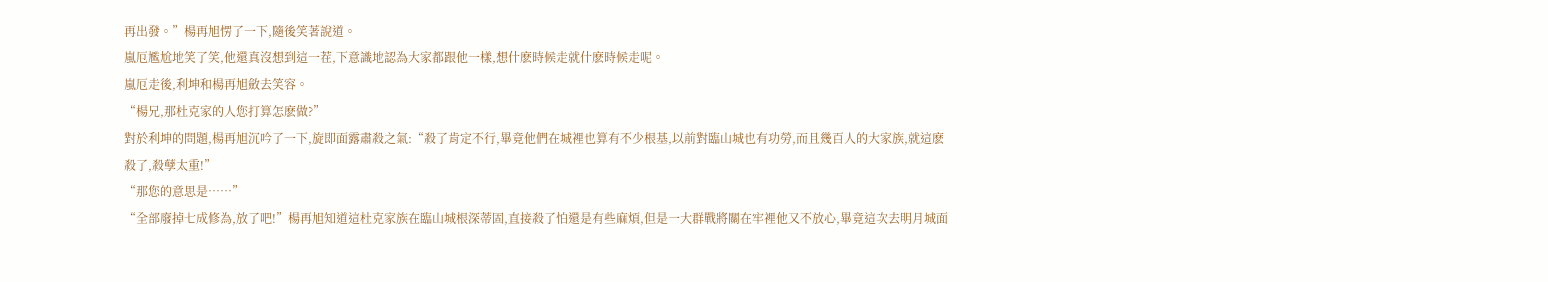再出發。”楊再旭愣了一下,隨後笑著說道。
嵐厄尷尬地笑了笑,他還真沒想到這一茬,下意識地認為大家都跟他一樣,想什麽時候走就什麽時候走呢。
嵐厄走後,利坤和楊再旭斂去笑容。
“楊兄,那杜克家的人您打算怎麽做?”
對於利坤的問題,楊再旭沉吟了一下,旋即面露肅殺之氣:“殺了肯定不行,畢竟他們在城裡也算有不少根基,以前對臨山城也有功勞,而且幾百人的大家族,就這麽殺了,殺孽太重!”
“那您的意思是……”
“全部廢掉七成修為,放了吧!”楊再旭知道這杜克家族在臨山城根深蒂固,直接殺了怕還是有些麻煩,但是一大群戰將關在牢裡他又不放心,畢竟這次去明月城面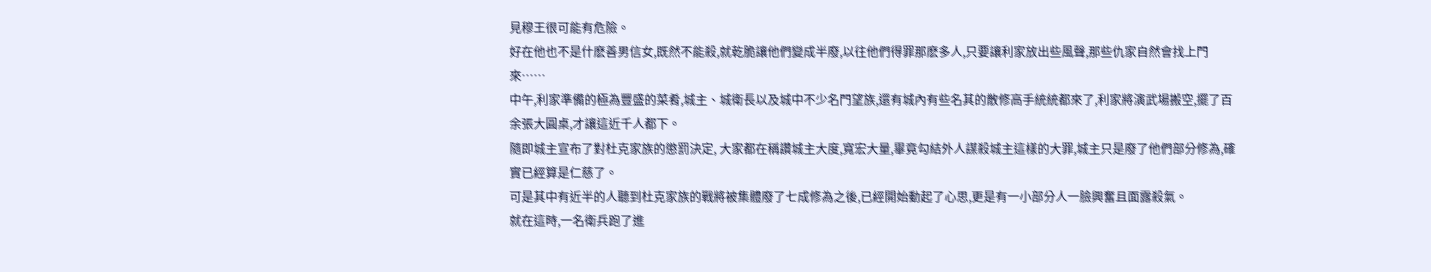見穆王很可能有危險。
好在他也不是什麽善男信女,既然不能殺,就乾脆讓他們變成半廢,以往他們得罪那麽多人,只要讓利家放出些風聲,那些仇家自然會找上門來……
中午,利家準備的極為豐盛的菜肴,城主、城衛長以及城中不少名門望族,還有城內有些名其的散修高手統統都來了,利家將演武場搬空,擺了百余張大圓桌,才讓這近千人都下。
隨即城主宣布了對杜克家族的懲罰決定, 大家都在稱讚城主大度,寬宏大量,畢竟勾結外人謀殺城主這樣的大罪,城主只是廢了他們部分修為,確實已經算是仁慈了。
可是其中有近半的人聽到杜克家族的戰將被集體廢了七成修為之後,已經開始動起了心思,更是有一小部分人一臉興奮且面露殺氣。
就在這時,一名衛兵跑了進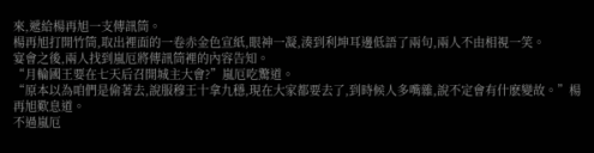來,遞給楊再旭一支傳訊筒。
楊再旭打開竹筒,取出裡面的一卷赤金色宣紙,眼神一凝,湊到利坤耳邊低語了兩句,兩人不由相視一笑。
宴會之後,兩人找到嵐厄將傳訊筒裡的內容告知。
“月輪國王要在七天后召開城主大會?”嵐厄吃驚道。
“原本以為咱們是偷著去,說服穆王十拿九穩,現在大家都要去了,到時候人多嘴雜,說不定會有什麽變故。”楊再旭歎息道。
不過嵐厄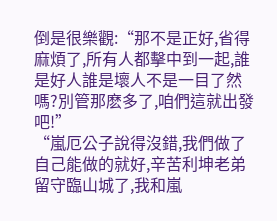倒是很樂觀:“那不是正好,省得麻煩了,所有人都擊中到一起,誰是好人誰是壞人不是一目了然嗎?別管那麽多了,咱們這就出發吧!”
“嵐厄公子說得沒錯,我們做了自己能做的就好,辛苦利坤老弟留守臨山城了,我和嵐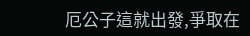厄公子這就出發,爭取在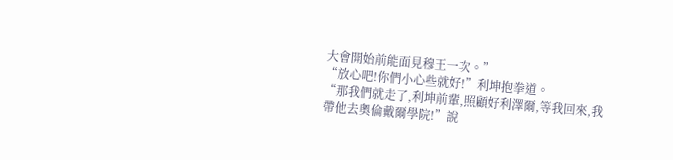大會開始前能面見穆王一次。”
“放心吧!你們小心些就好!”利坤抱拳道。
“那我們就走了,利坤前輩,照顧好利澤爾,等我回來,我帶他去奧倫戴爾學院!”說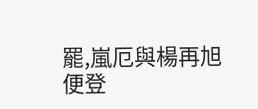罷,嵐厄與楊再旭便登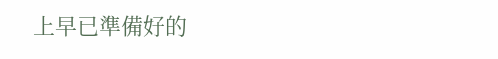上早已準備好的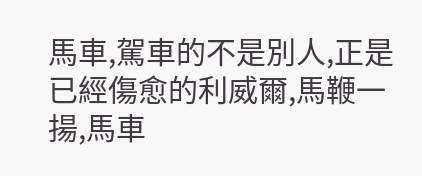馬車,駕車的不是別人,正是已經傷愈的利威爾,馬鞭一揚,馬車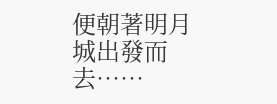便朝著明月城出發而去……